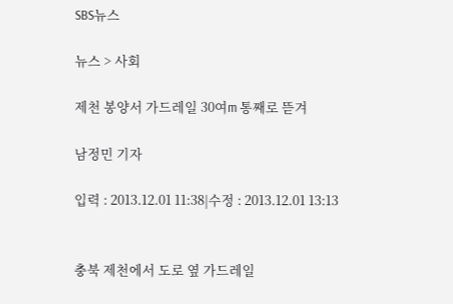SBS뉴스

뉴스 > 사회

제천 봉양서 가드레일 30여m 통째로 뜯겨

남정민 기자

입력 : 2013.12.01 11:38|수정 : 2013.12.01 13:13


충북 제천에서 도로 옆 가드레일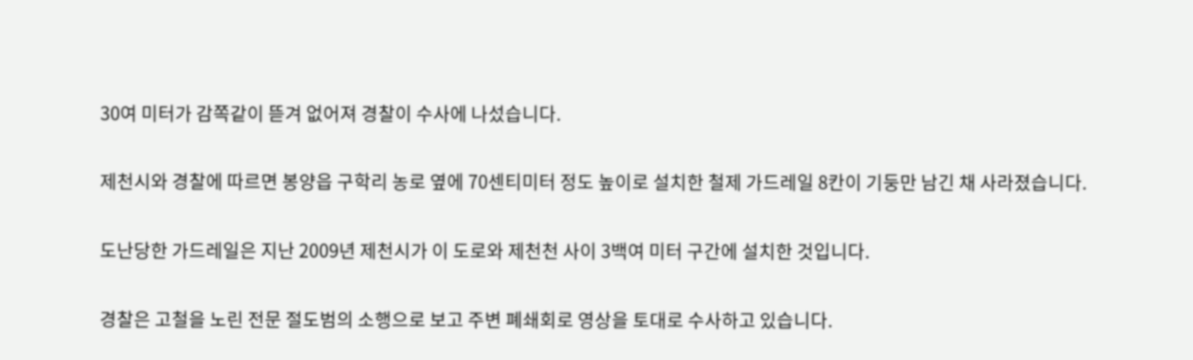30여 미터가 감쪽같이 뜯겨 없어져 경찰이 수사에 나섰습니다.

제천시와 경찰에 따르면 봉양읍 구학리 농로 옆에 70센티미터 정도 높이로 설치한 철제 가드레일 8칸이 기둥만 남긴 채 사라졌습니다.

도난당한 가드레일은 지난 2009년 제천시가 이 도로와 제천천 사이 3백여 미터 구간에 설치한 것입니다.

경찰은 고철을 노린 전문 절도범의 소행으로 보고 주변 폐쇄회로 영상을 토대로 수사하고 있습니다.